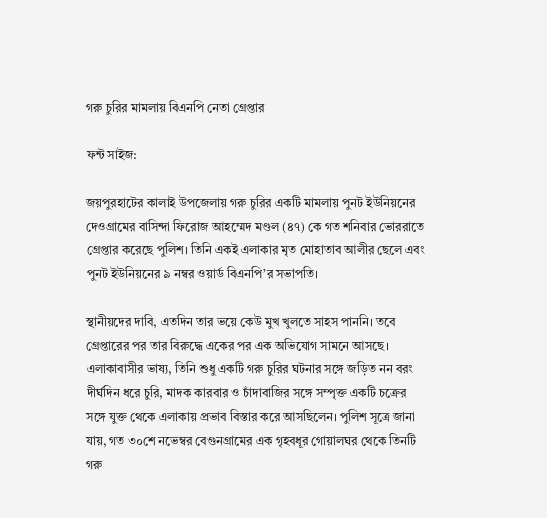গরু চুরির মামলায় বিএনপি নেতা গ্রেপ্তার

ফন্ট সাইজ:

জয়পুরহাটের কালাই উপজেলায় গরু চুরির একটি মামলায় পুনট ইউনিয়নের দেওগ্রামের বাসিন্দা ফিরোজ আহম্মেদ মণ্ডল (৪৭) কে গত শনিবার ভোররাতে গ্রেপ্তার করেছে পুলিশ। তিনি একই এলাকার মৃত মোহাতাব আলীর ছেলে এবং পুনট ইউনিয়নের ৯ নম্বর ওয়ার্ড বিএনপি’র সভাপতি।

স্থানীয়দের দাবি, এতদিন তার ভয়ে কেউ মুখ খুলতে সাহস পাননি। তবে গ্রেপ্তারের পর তার বিরুদ্ধে একের পর এক অভিযোগ সামনে আসছে। এলাকাবাসীর ভাষ্য, তিনি শুধু একটি গরু চুরির ঘটনার সঙ্গে জড়িত নন বরং দীর্ঘদিন ধরে চুরি, মাদক কারবার ও চাঁদাবাজির সঙ্গে সম্পৃক্ত একটি চক্রের সঙ্গে যুক্ত থেকে এলাকায় প্রভাব বিস্তার করে আসছিলেন। পুলিশ সূত্রে জানা যায়, গত ৩০শে নভেম্বর বেগুনগ্রামের এক গৃহবধূর গোয়ালঘর থেকে তিনটি গরু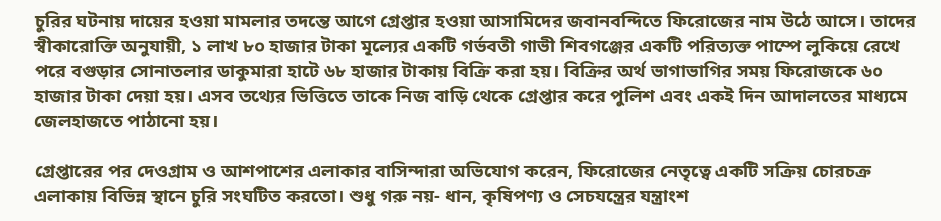চুরির ঘটনায় দায়ের হওয়া মামলার তদন্তে আগে গ্রেপ্তার হওয়া আসামিদের জবানবন্দিতে ফিরোজের নাম উঠে আসে। তাদের স্বীকারোক্তি অনুযায়ী, ১ লাখ ৮০ হাজার টাকা মূল্যের একটি গর্ভবতী গাভী শিবগঞ্জের একটি পরিত্যক্ত পাম্পে লুকিয়ে রেখে পরে বগুড়ার সোনাতলার ডাকুমারা হাটে ৬৮ হাজার টাকায় বিক্রি করা হয়। বিক্রির অর্থ ভাগাভাগির সময় ফিরোজকে ৬০ হাজার টাকা দেয়া হয়। এসব তথ্যের ভিত্তিতে তাকে নিজ বাড়ি থেকে গ্রেপ্তার করে পুলিশ এবং একই দিন আদালতের মাধ্যমে জেলহাজতে পাঠানো হয়।

গ্রেপ্তারের পর দেওগ্রাম ও আশপাশের এলাকার বাসিন্দারা অভিযোগ করেন, ফিরোজের নেতৃত্বে একটি সক্রিয় চোরচক্র এলাকায় বিভিন্ন স্থানে চুরি সংঘটিত করতো। শুধু গরু নয়- ধান, কৃষিপণ্য ও সেচযন্ত্রের যন্ত্রাংশ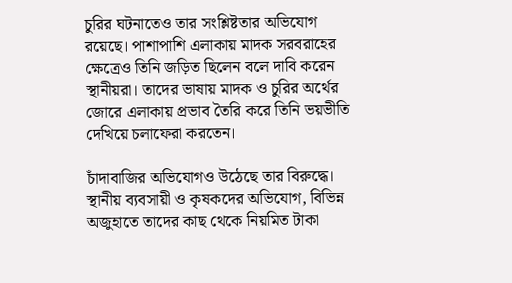চুরির ঘটনাতেও তার সংশ্লিষ্টতার অভিযোগ রয়েছে। পাশাপাশি এলাকায় মাদক সরবরাহের ক্ষেত্রেও তিনি জড়িত ছিলেন বলে দাবি করেন স্থানীয়রা। তাদের ভাষায় মাদক ও চুরির অর্থের জোরে এলাকায় প্রভাব তৈরি করে তিনি ভয়ভীতি দেখিয়ে চলাফেরা করতেন।

চাঁদাবাজির অভিযোগও উঠেছে তার বিরুদ্ধে। স্থানীয় ব্যবসায়ী ও কৃষকদের অভিযোগ, বিভিন্ন অজুহাতে তাদের কাছ থেকে নিয়মিত টাকা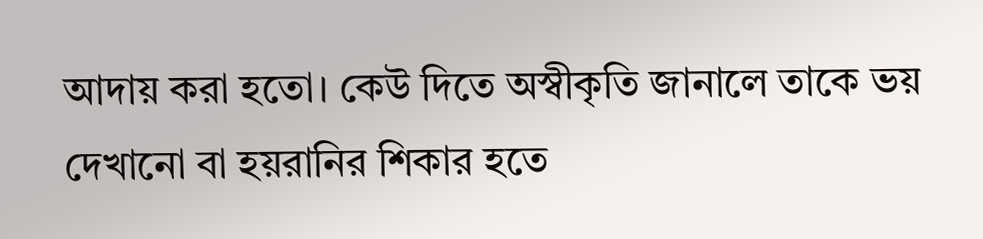আদায় করা হতো। কেউ দিতে অস্বীকৃতি জানালে তাকে ভয় দেখানো বা হয়রানির শিকার হতে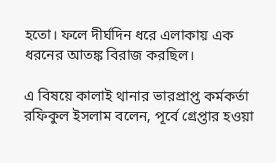হতো। ফলে দীর্ঘদিন ধরে এলাকায় এক ধরনের আতঙ্ক বিরাজ করছিল।

এ বিষয়ে কালাই থানার ভারপ্রাপ্ত কর্মকর্তা রফিকুল ইসলাম বলেন, পূর্বে গ্রেপ্তার হওয়া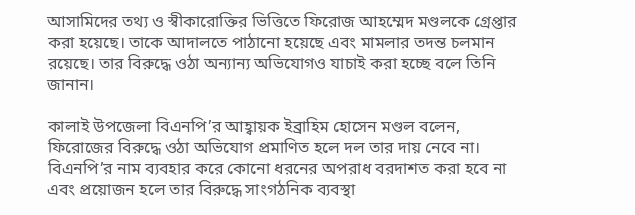আসামিদের তথ্য ও স্বীকারোক্তির ভিত্তিতে ফিরোজ আহম্মেদ মণ্ডলকে গ্রেপ্তার করা হয়েছে। তাকে আদালতে পাঠানো হয়েছে এবং মামলার তদন্ত চলমান রয়েছে। তার বিরুদ্ধে ওঠা অন্যান্য অভিযোগও যাচাই করা হচ্ছে বলে তিনি জানান।

কালাই উপজেলা বিএনপি’র আহ্বায়ক ইব্রাহিম হোসেন মণ্ডল বলেন, ফিরোজের বিরুদ্ধে ওঠা অভিযোগ প্রমাণিত হলে দল তার দায় নেবে না। বিএনপি’র নাম ব্যবহার করে কোনো ধরনের অপরাধ বরদাশত করা হবে না এবং প্রয়োজন হলে তার বিরুদ্ধে সাংগঠনিক ব্যবস্থা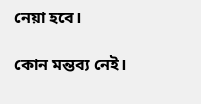নেয়া হবে।

কোন মন্তব্য নেই।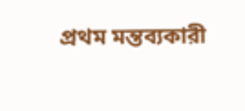প্রথম মন্তব্যকারী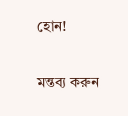হোন!

মন্তব্য করুন